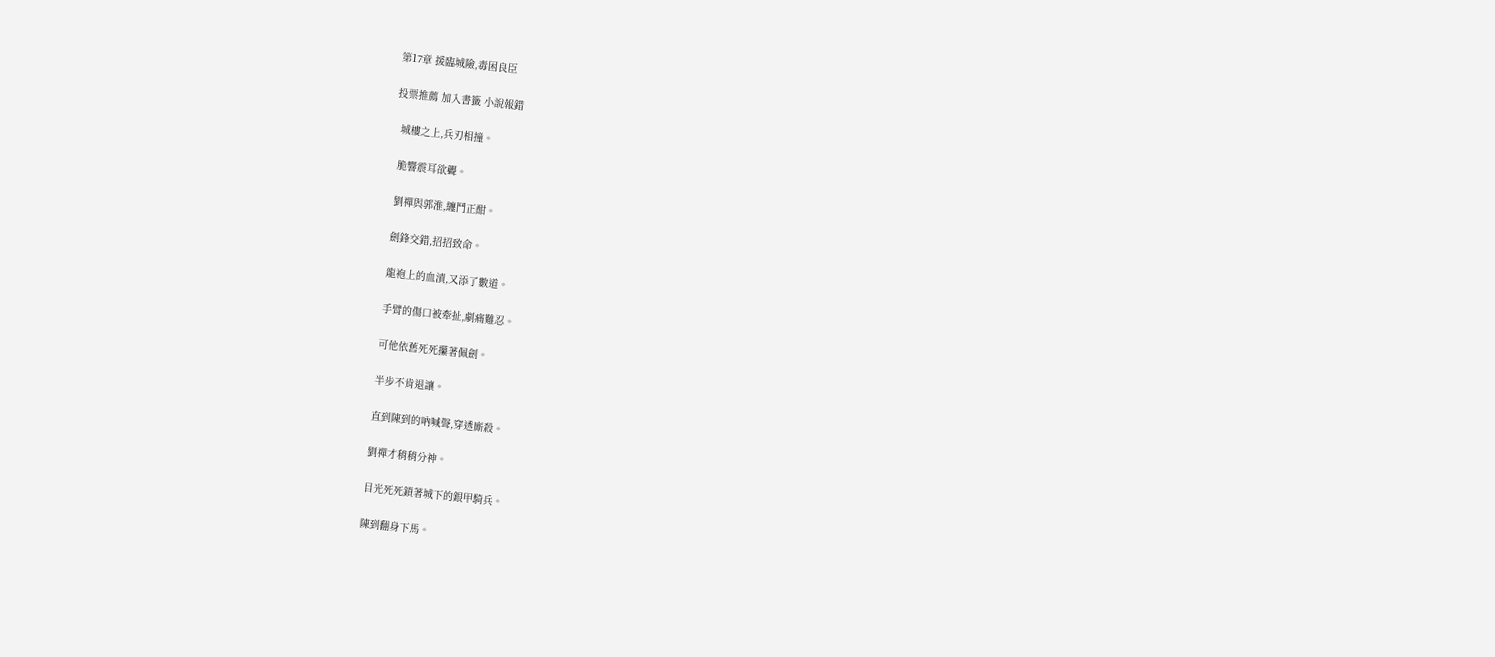第17章 援臨城險,毒困良臣

投票推薦 加入書籤 小說報錯

  城樓之上,兵刃相撞。

  脆響震耳欲聾。

  劉禪與郭淮,纏鬥正酣。

  劍鋒交錯,招招致命。

  龍袍上的血漬,又添了數道。

  手臂的傷口被牽扯,劇痛難忍。

  可他依舊死死攥著佩劍。

  半步不肯退讓。

  直到陳到的吶喊聲,穿透廝殺。

  劉禪才稍稍分神。

  目光死死鎖著城下的銀甲騎兵。

  陳到翻身下馬。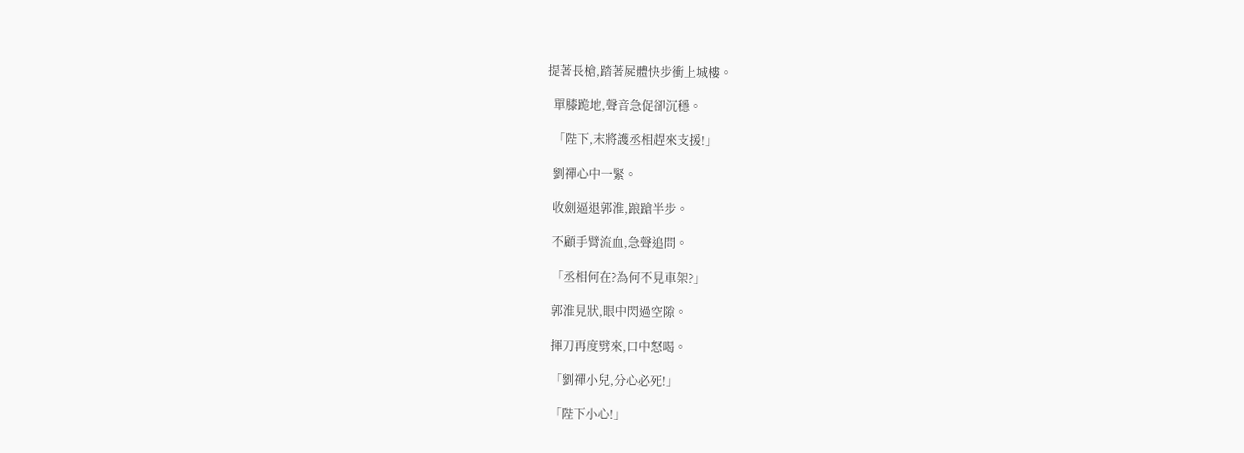提著長槍,踏著屍體快步衝上城樓。

  單膝跪地,聲音急促卻沉穩。

  「陛下,末將護丞相趕來支援!」

  劉禪心中一緊。

  收劍逼退郭淮,踉蹌半步。

  不顧手臂流血,急聲追問。

  「丞相何在?為何不見車架?」

  郭淮見狀,眼中閃過空隙。

  揮刀再度劈來,口中怒喝。

  「劉禪小兒,分心必死!」

  「陛下小心!」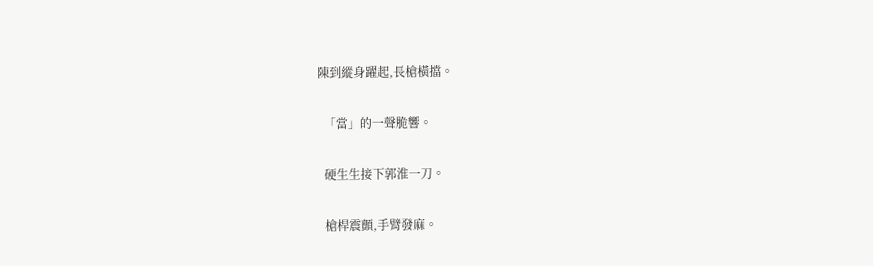陳到縱身躍起,長槍橫擋。

  「當」的一聲脆響。

  硬生生接下郭淮一刀。

  槍桿震顫,手臂發麻。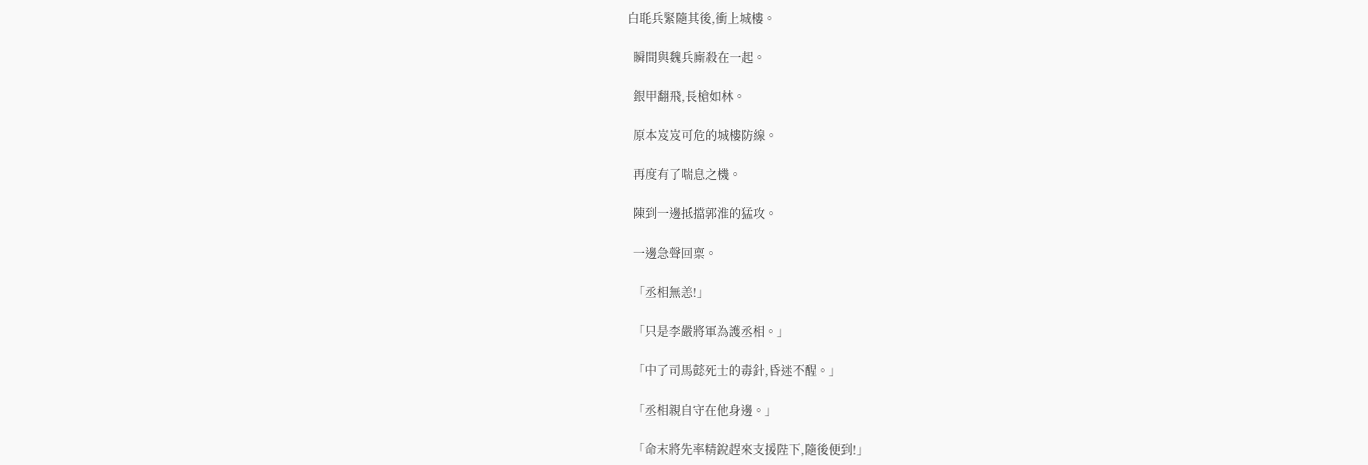白毦兵緊隨其後,衝上城樓。

  瞬間與魏兵廝殺在一起。

  銀甲翻飛,長槍如林。

  原本岌岌可危的城樓防線。

  再度有了喘息之機。

  陳到一邊抵擋郭淮的猛攻。

  一邊急聲回稟。

  「丞相無恙!」

  「只是李嚴將軍為護丞相。」

  「中了司馬懿死士的毒針,昏迷不醒。」

  「丞相親自守在他身邊。」

  「命末將先率精銳趕來支援陛下,隨後便到!」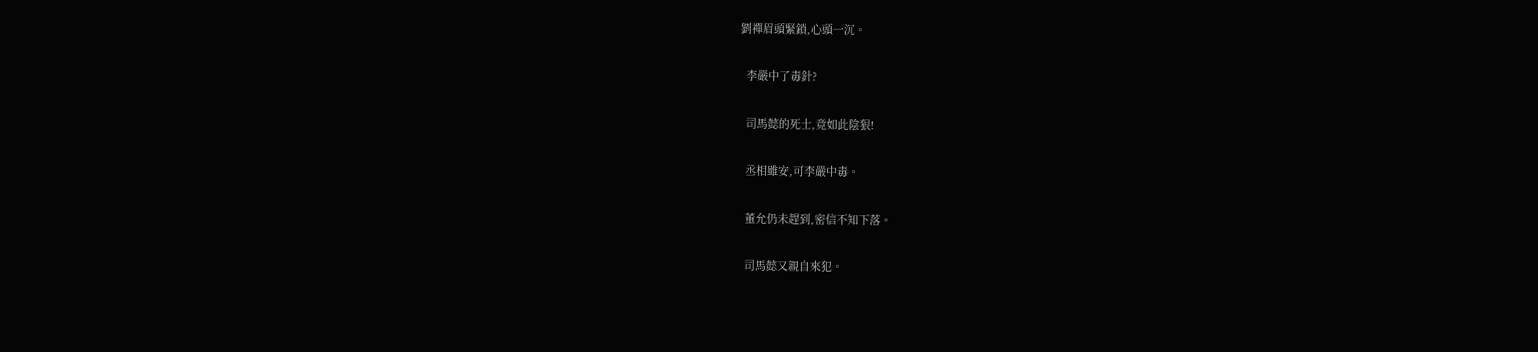劉禪眉頭緊鎖,心頭一沉。

  李嚴中了毒針?

  司馬懿的死士,竟如此陰狠!

  丞相雖安,可李嚴中毒。

  董允仍未趕到,密信不知下落。

  司馬懿又親自來犯。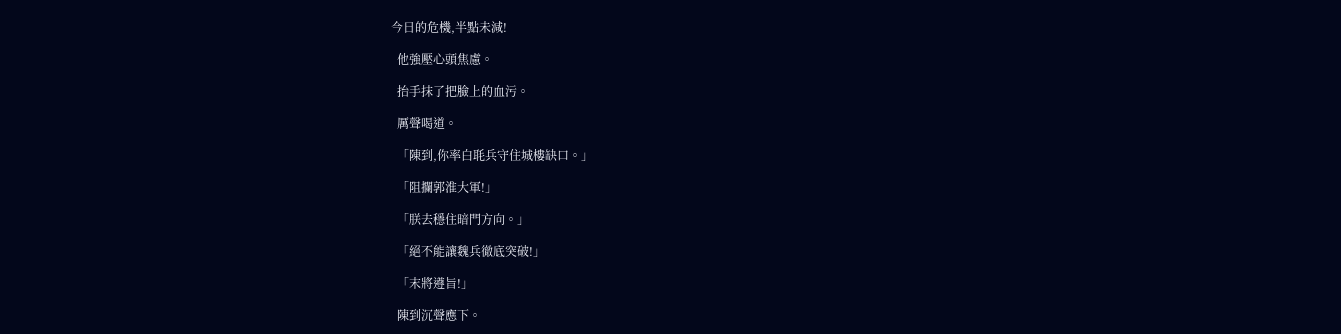今日的危機,半點未減!

  他強壓心頭焦慮。

  抬手抹了把臉上的血污。

  厲聲喝道。

  「陳到,你率白毦兵守住城樓缺口。」

  「阻攔郭淮大軍!」

  「朕去穩住暗門方向。」

  「絕不能讓魏兵徹底突破!」

  「末將遵旨!」

  陳到沉聲應下。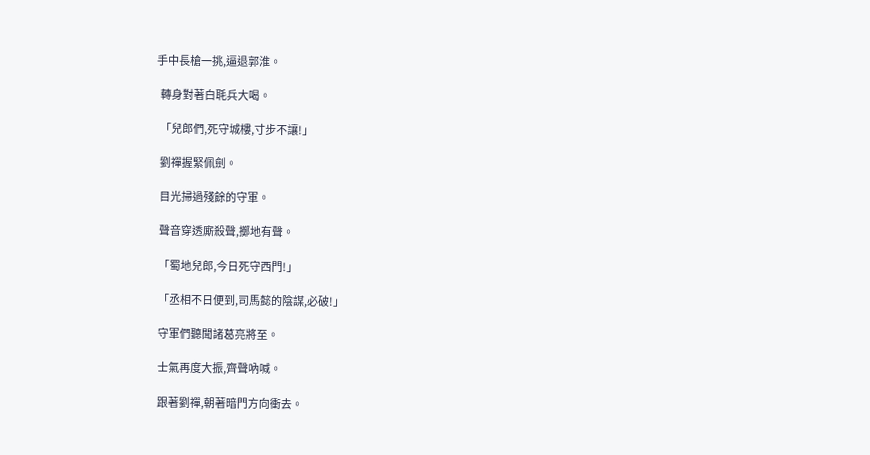手中長槍一挑,逼退郭淮。

  轉身對著白毦兵大喝。

  「兒郎們,死守城樓,寸步不讓!」

  劉禪握緊佩劍。

  目光掃過殘餘的守軍。

  聲音穿透廝殺聲,擲地有聲。

  「蜀地兒郎,今日死守西門!」

  「丞相不日便到,司馬懿的陰謀,必破!」

  守軍們聽聞諸葛亮將至。

  士氣再度大振,齊聲吶喊。

  跟著劉禪,朝著暗門方向衝去。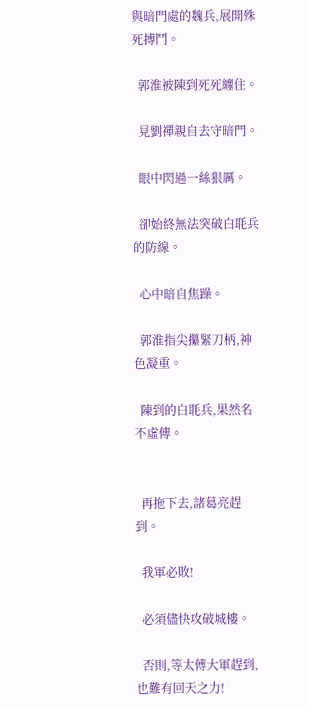與暗門處的魏兵,展開殊死搏鬥。

  郭淮被陳到死死纏住。

  見劉禪親自去守暗門。

  眼中閃過一絲狠厲。

  卻始終無法突破白毦兵的防線。

  心中暗自焦躁。

  郭淮指尖攥緊刀柄,神色凝重。

  陳到的白毦兵,果然名不虛傳。


  再拖下去,諸葛亮趕到。

  我軍必敗!

  必須儘快攻破城樓。

  否則,等太傅大軍趕到,也難有回天之力!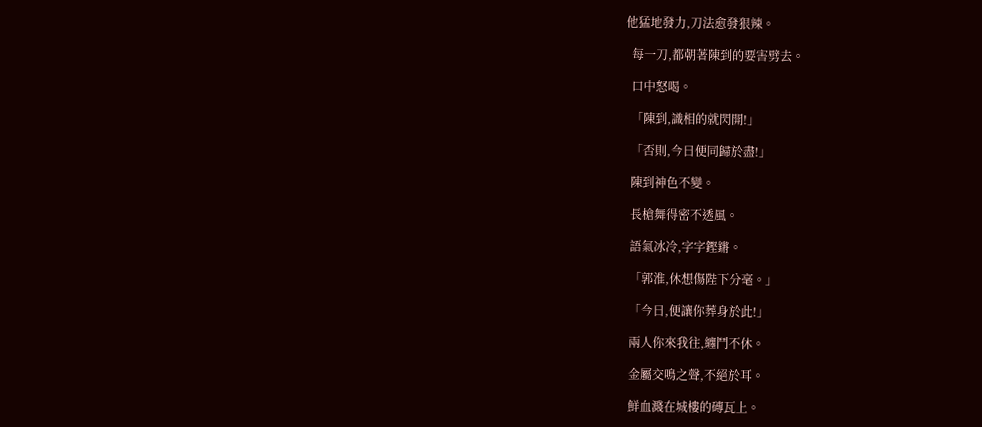他猛地發力,刀法愈發狠辣。

  每一刀,都朝著陳到的要害劈去。

  口中怒喝。

  「陳到,識相的就閃開!」

  「否則,今日便同歸於盡!」

  陳到神色不變。

  長槍舞得密不透風。

  語氣冰冷,字字鏗鏘。

  「郭淮,休想傷陛下分毫。」

  「今日,便讓你葬身於此!」

  兩人你來我往,纏鬥不休。

  金屬交鳴之聲,不絕於耳。

  鮮血濺在城樓的磚瓦上。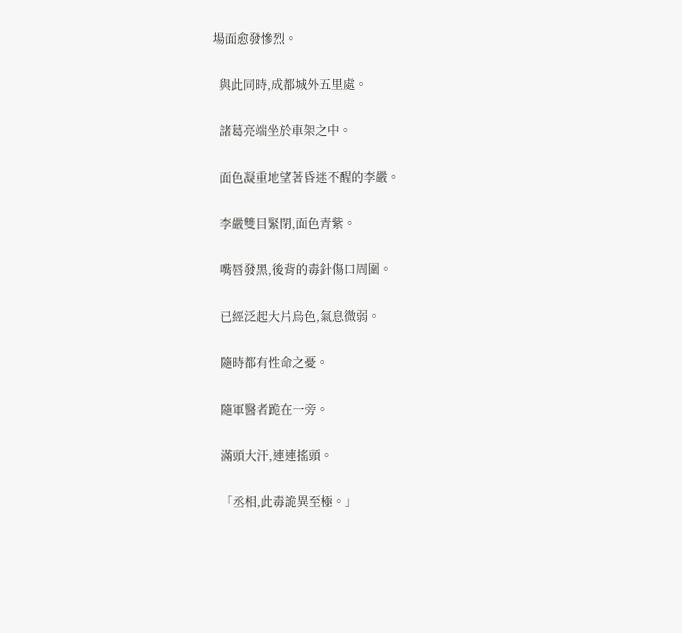場面愈發慘烈。

  與此同時,成都城外五里處。

  諸葛亮端坐於車架之中。

  面色凝重地望著昏迷不醒的李嚴。

  李嚴雙目緊閉,面色青紫。

  嘴唇發黑,後背的毒針傷口周圍。

  已經泛起大片烏色,氣息微弱。

  隨時都有性命之憂。

  隨軍醫者跪在一旁。

  滿頭大汗,連連搖頭。

  「丞相,此毒詭異至極。」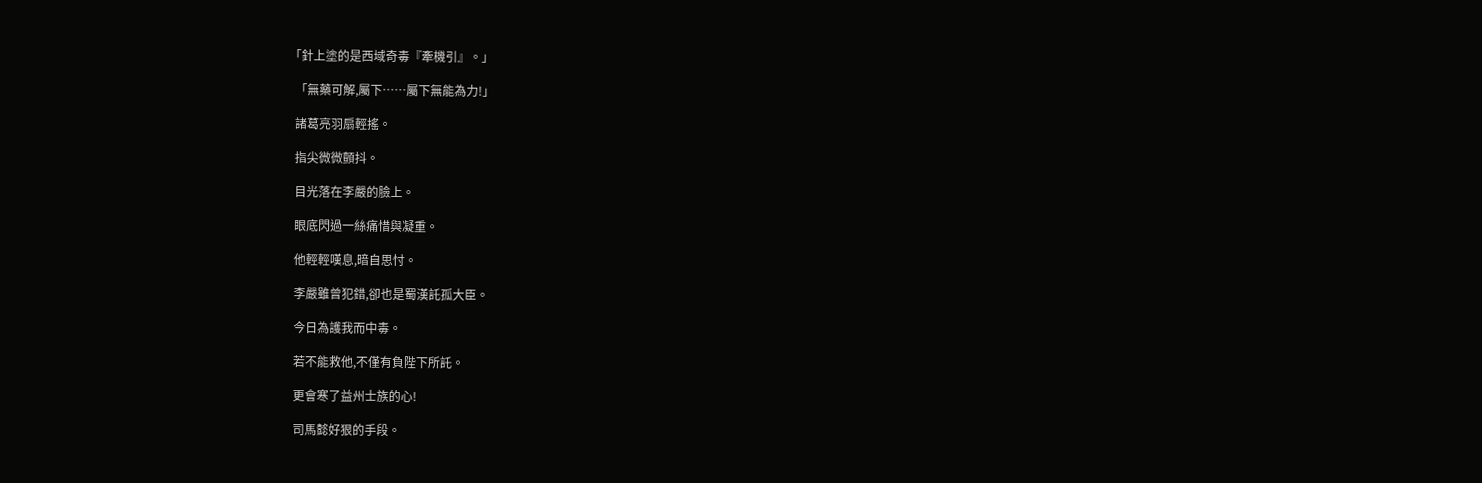「針上塗的是西域奇毒『牽機引』。」

  「無藥可解,屬下……屬下無能為力!」

  諸葛亮羽扇輕搖。

  指尖微微顫抖。

  目光落在李嚴的臉上。

  眼底閃過一絲痛惜與凝重。

  他輕輕嘆息,暗自思忖。

  李嚴雖曾犯錯,卻也是蜀漢託孤大臣。

  今日為護我而中毒。

  若不能救他,不僅有負陛下所託。

  更會寒了益州士族的心!

  司馬懿好狠的手段。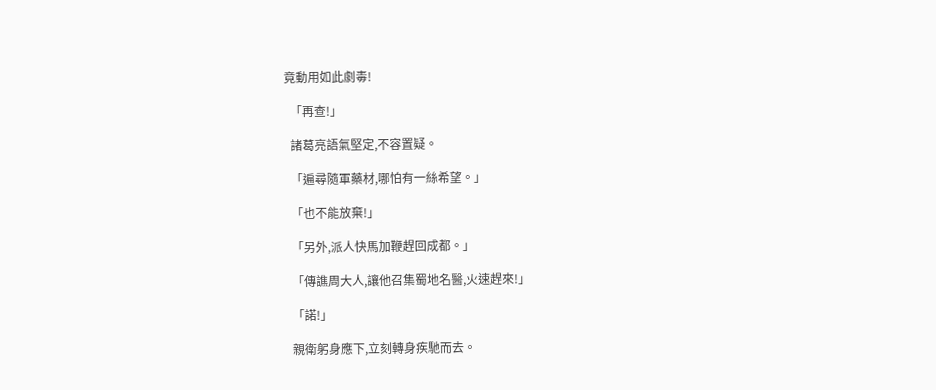竟動用如此劇毒!

  「再查!」

  諸葛亮語氣堅定,不容置疑。

  「遍尋隨軍藥材,哪怕有一絲希望。」

  「也不能放棄!」

  「另外,派人快馬加鞭趕回成都。」

  「傳譙周大人,讓他召集蜀地名醫,火速趕來!」

  「諾!」

  親衛躬身應下,立刻轉身疾馳而去。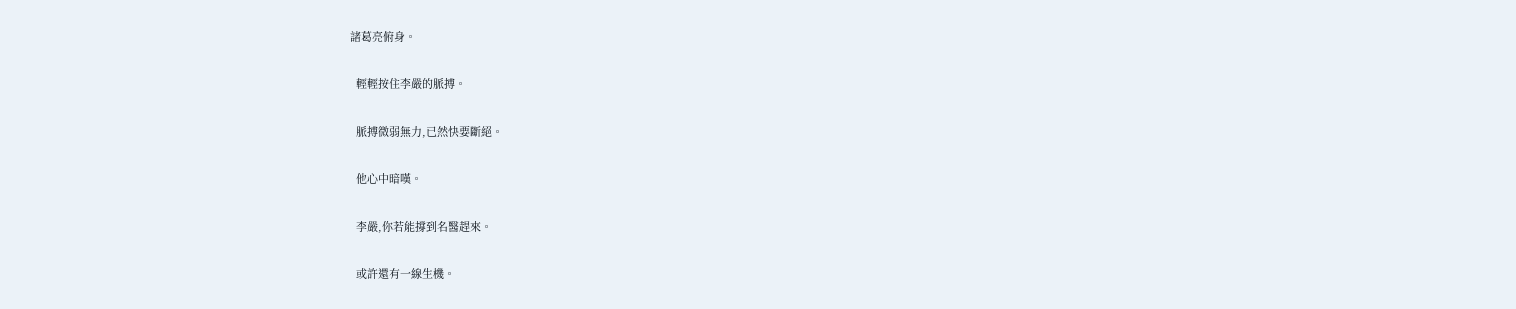諸葛亮俯身。

  輕輕按住李嚴的脈搏。

  脈搏微弱無力,已然快要斷絕。

  他心中暗嘆。

  李嚴,你若能撐到名醫趕來。

  或許還有一線生機。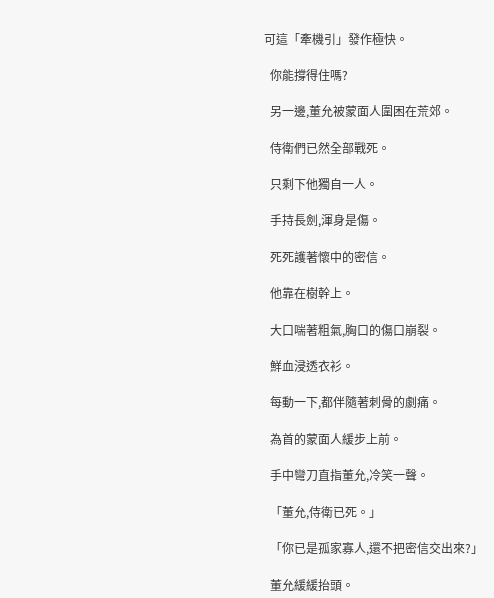可這「牽機引」發作極快。

  你能撐得住嗎?

  另一邊,董允被蒙面人圍困在荒郊。

  侍衛們已然全部戰死。

  只剩下他獨自一人。

  手持長劍,渾身是傷。

  死死護著懷中的密信。

  他靠在樹幹上。

  大口喘著粗氣,胸口的傷口崩裂。

  鮮血浸透衣衫。

  每動一下,都伴隨著刺骨的劇痛。

  為首的蒙面人緩步上前。

  手中彎刀直指董允,冷笑一聲。

  「董允,侍衛已死。」

  「你已是孤家寡人,還不把密信交出來?」

  董允緩緩抬頭。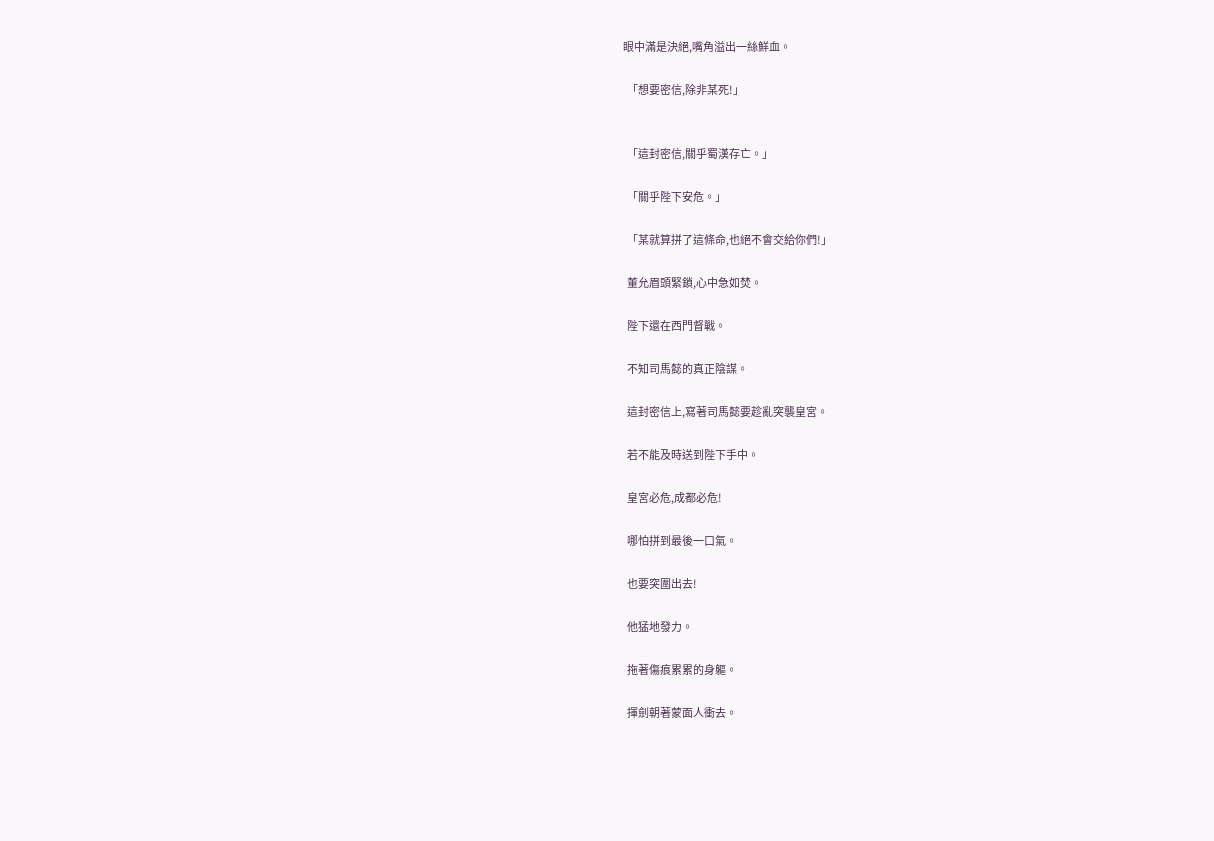眼中滿是決絕,嘴角溢出一絲鮮血。

  「想要密信,除非某死!」


  「這封密信,關乎蜀漢存亡。」

  「關乎陛下安危。」

  「某就算拼了這條命,也絕不會交給你們!」

  董允眉頭緊鎖,心中急如焚。

  陛下還在西門督戰。

  不知司馬懿的真正陰謀。

  這封密信上,寫著司馬懿要趁亂突襲皇宮。

  若不能及時送到陛下手中。

  皇宮必危,成都必危!

  哪怕拼到最後一口氣。

  也要突圍出去!

  他猛地發力。

  拖著傷痕累累的身軀。

  揮劍朝著蒙面人衝去。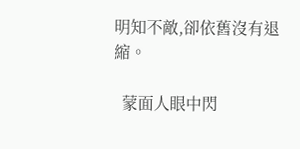明知不敵,卻依舊沒有退縮。

  蒙面人眼中閃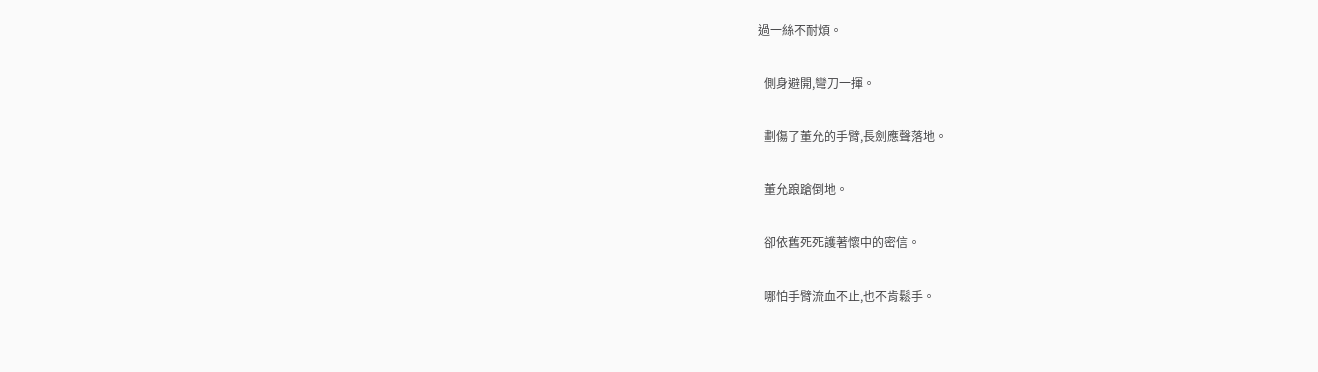過一絲不耐煩。

  側身避開,彎刀一揮。

  劃傷了董允的手臂,長劍應聲落地。

  董允踉蹌倒地。

  卻依舊死死護著懷中的密信。

  哪怕手臂流血不止,也不肯鬆手。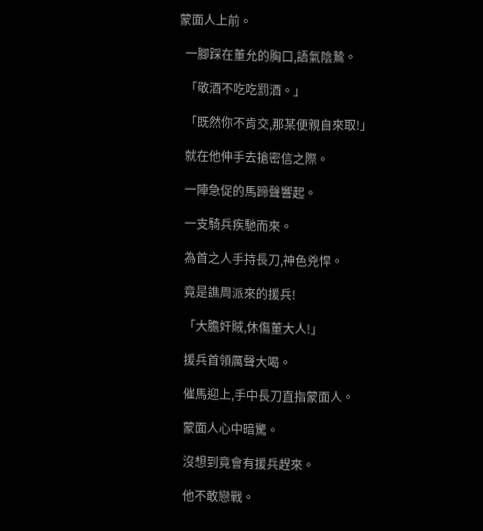蒙面人上前。

  一腳踩在董允的胸口,語氣陰鷙。

  「敬酒不吃吃罰酒。」

  「既然你不肯交,那某便親自來取!」

  就在他伸手去搶密信之際。

  一陣急促的馬蹄聲響起。

  一支騎兵疾馳而來。

  為首之人手持長刀,神色兇悍。

  竟是譙周派來的援兵!

  「大膽奸賊,休傷董大人!」

  援兵首領厲聲大喝。

  催馬迎上,手中長刀直指蒙面人。

  蒙面人心中暗驚。

  沒想到竟會有援兵趕來。

  他不敢戀戰。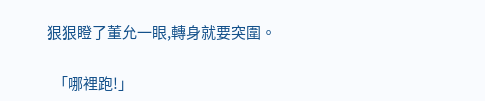狠狠瞪了董允一眼,轉身就要突圍。

  「哪裡跑!」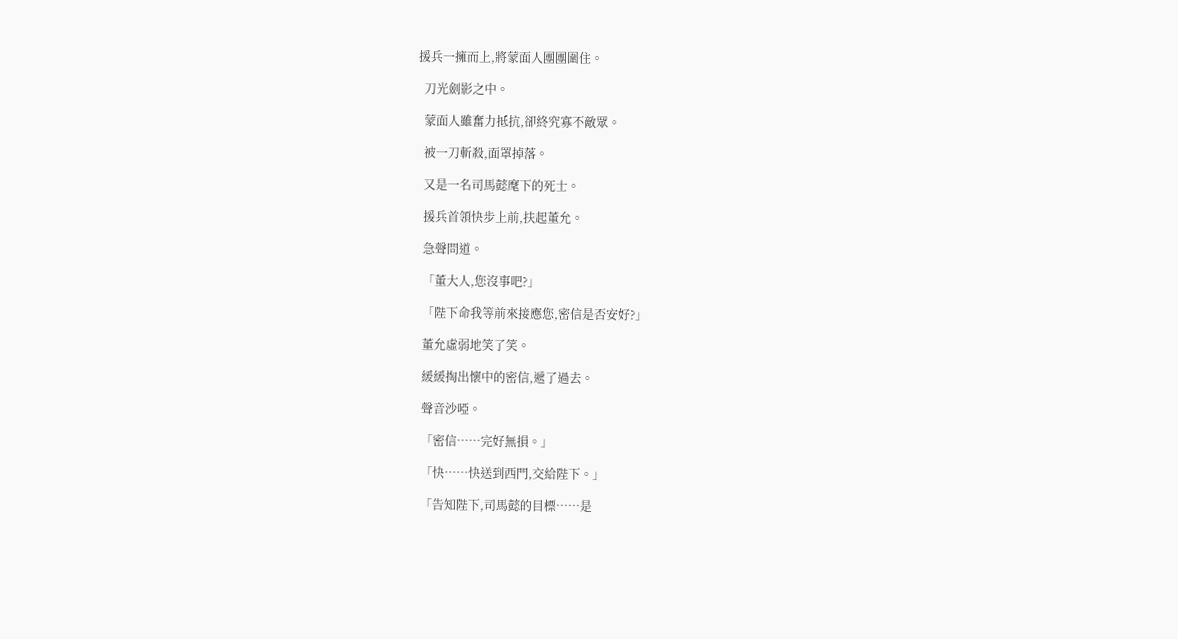援兵一擁而上,將蒙面人團團圍住。

  刀光劍影之中。

  蒙面人雖奮力抵抗,卻終究寡不敵眾。

  被一刀斬殺,面罩掉落。

  又是一名司馬懿麾下的死士。

  援兵首領快步上前,扶起董允。

  急聲問道。

  「董大人,您沒事吧?」

  「陛下命我等前來接應您,密信是否安好?」

  董允虛弱地笑了笑。

  緩緩掏出懷中的密信,遞了過去。

  聲音沙啞。

  「密信……完好無損。」

  「快……快送到西門,交給陛下。」

  「告知陛下,司馬懿的目標……是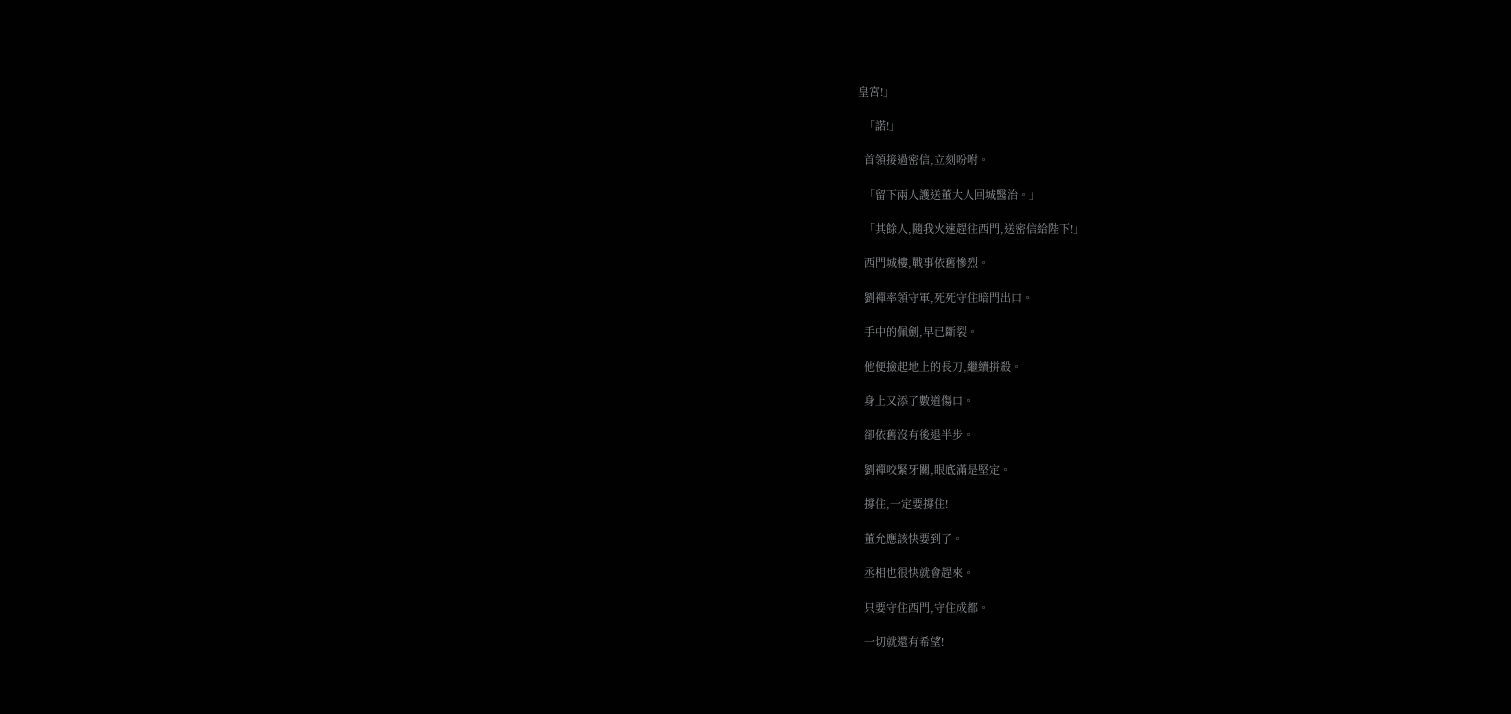皇宮!」

  「諾!」

  首領接過密信,立刻吩咐。

  「留下兩人護送董大人回城醫治。」

  「其餘人,隨我火速趕往西門,送密信給陛下!」

  西門城樓,戰事依舊慘烈。

  劉禪率領守軍,死死守住暗門出口。

  手中的佩劍,早已斷裂。

  他便撿起地上的長刀,繼續拼殺。

  身上又添了數道傷口。

  卻依舊沒有後退半步。

  劉禪咬緊牙關,眼底滿是堅定。

  撐住,一定要撐住!

  董允應該快要到了。

  丞相也很快就會趕來。

  只要守住西門,守住成都。

  一切就還有希望!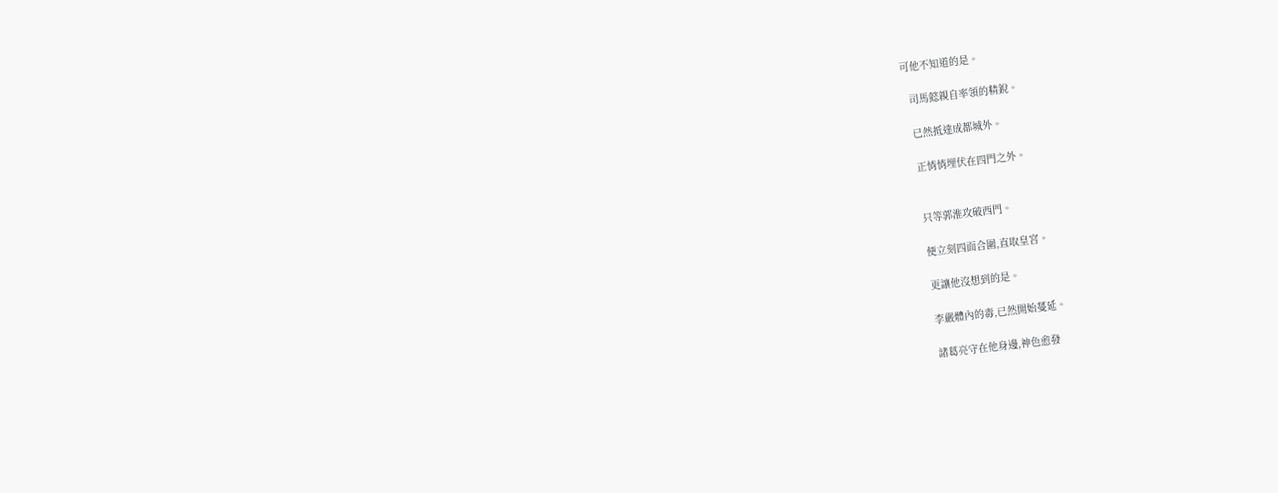可他不知道的是。

  司馬懿親自率領的精銳。

  已然抵達成都城外。

  正悄悄埋伏在四門之外。


  只等郭淮攻破西門。

  便立刻四面合圍,直取皇宮。

  更讓他沒想到的是。

  李嚴體內的毒,已然開始蔓延。

  諸葛亮守在他身邊,神色愈發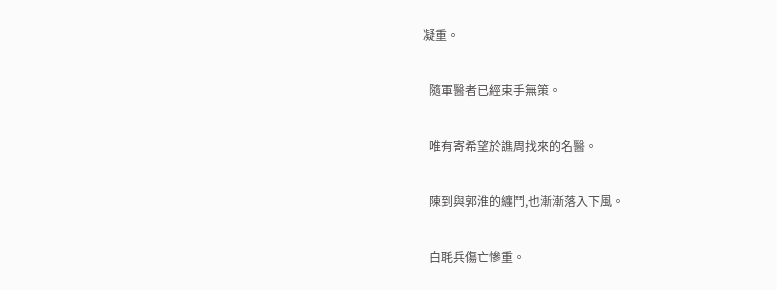凝重。

  隨軍醫者已經束手無策。

  唯有寄希望於譙周找來的名醫。

  陳到與郭淮的纏鬥,也漸漸落入下風。

  白毦兵傷亡慘重。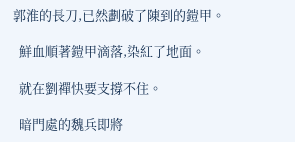郭淮的長刀,已然劃破了陳到的鎧甲。

  鮮血順著鎧甲滴落,染紅了地面。

  就在劉禪快要支撐不住。

  暗門處的魏兵即將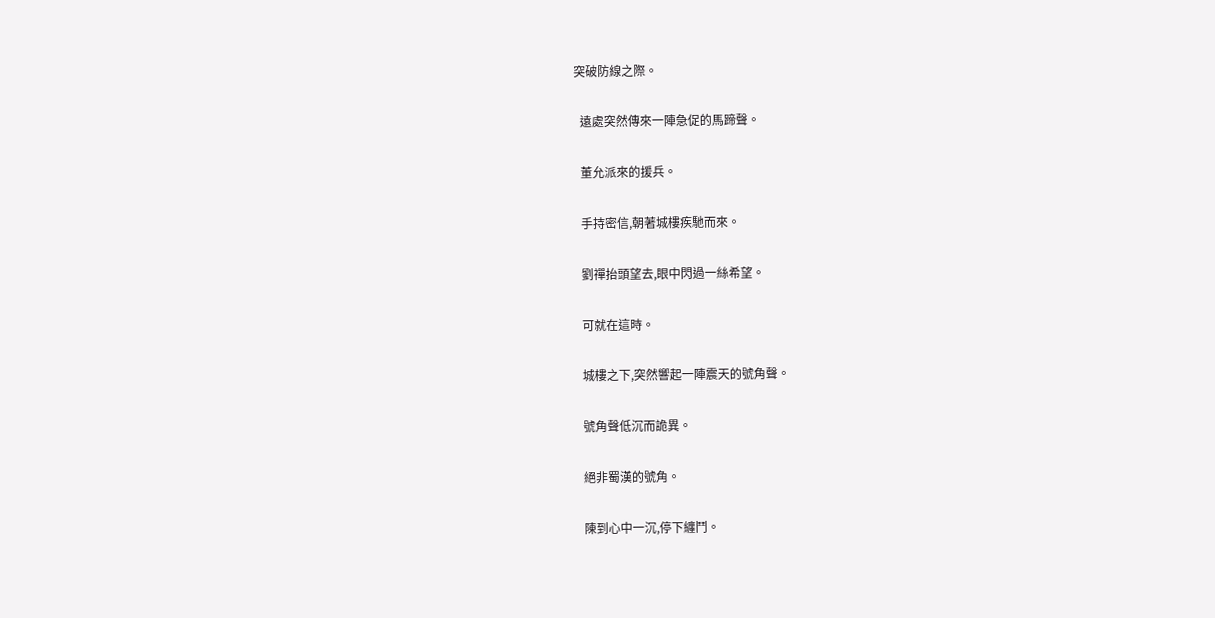突破防線之際。

  遠處突然傳來一陣急促的馬蹄聲。

  董允派來的援兵。

  手持密信,朝著城樓疾馳而來。

  劉禪抬頭望去,眼中閃過一絲希望。

  可就在這時。

  城樓之下,突然響起一陣震天的號角聲。

  號角聲低沉而詭異。

  絕非蜀漢的號角。

  陳到心中一沉,停下纏鬥。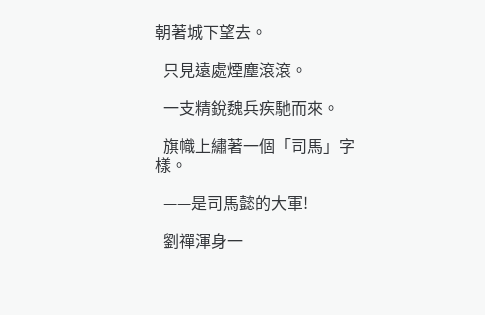朝著城下望去。

  只見遠處煙塵滾滾。

  一支精銳魏兵疾馳而來。

  旗幟上繡著一個「司馬」字樣。

  ——是司馬懿的大軍!

  劉禪渾身一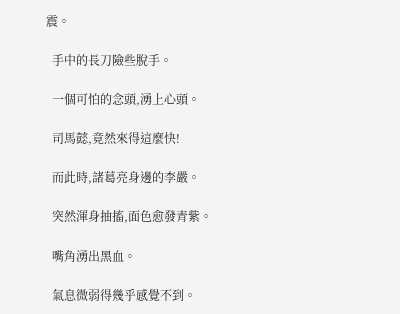震。

  手中的長刀險些脫手。

  一個可怕的念頭,湧上心頭。

  司馬懿,竟然來得這麼快!

  而此時,諸葛亮身邊的李嚴。

  突然渾身抽搐,面色愈發青紫。

  嘴角湧出黑血。

  氣息微弱得幾乎感覺不到。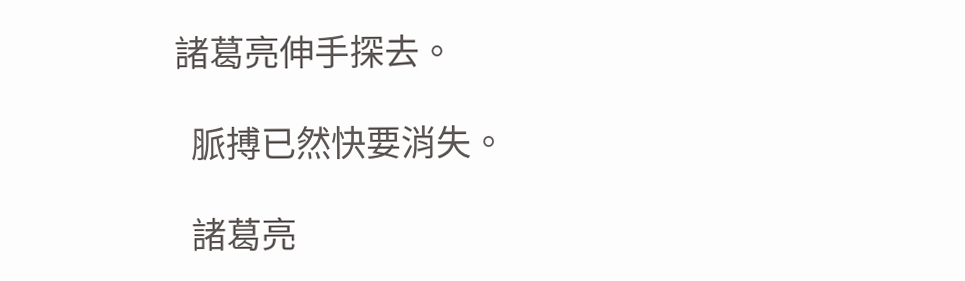諸葛亮伸手探去。

  脈搏已然快要消失。

  諸葛亮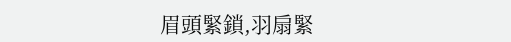眉頭緊鎖,羽扇緊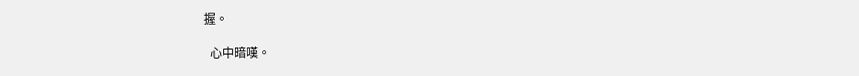握。

  心中暗嘆。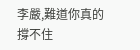李嚴,難道你真的撐不住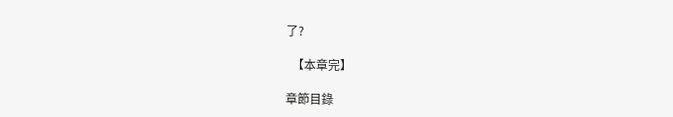了?

  【本章完】

章節目錄